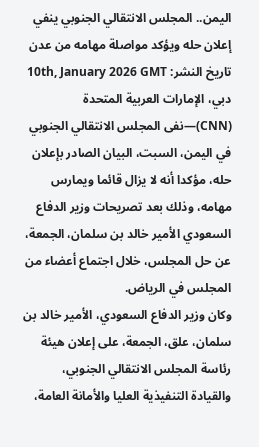اليمن.. المجلس الانتقالي الجنوبي ينفي إعلان حله ويؤكد مواصلة مهامه من عدن
تاريخ النشر: 10th, January 2026 GMT
دبي، الإمارات العربية المتحدة (CNN)—نفى المجلس الانتقالي الجنوبي في اليمن، السبت، البيان الصادر بإعلان حله، مؤكدا أنه لا يزال قائما ويمارس مهامه، وذلك بعد تصريحات وزير الدفاع السعودي الأمير خالد بن سلمان، الجمعة، عن حل المجلس، خلال اجتماع أعضاء من المجلس في الرياض.
وكان وزير الدفاع السعودي، الأمير خالد بن سلمان، علق، الجمعة، على إعلان هيئة رئاسة المجلس الانتقالي الجنوبي، والقيادة التنفيذية العليا والأمانة العامة،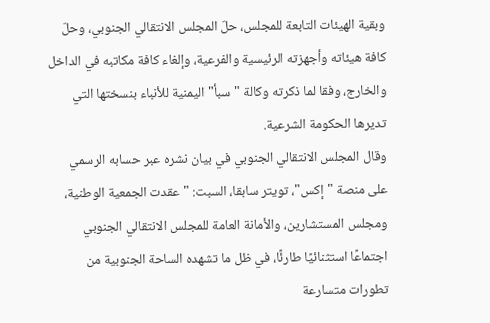وبقية الهيئات التابعة للمجلس، حلّ المجلس الانتقالي الجنوبي، وحلّ كافة هيئاته وأجهزته الرئيسية والفرعية، وإلغاء كافة مكاتبه في الداخل والخارج، وفقا لما ذكرته وكالة "سبأ" اليمنية للأنباء بنسختها التي تديرها الحكومة الشرعية.
وقال المجلس الانتقالي الجنوبي في بيان نشره عبر حسابه الرسمي على منصة "إكس"، تويتر سابقا، السبت: "عقدت الجمعية الوطنية، ومجلس المستشارين، والأمانة العامة للمجلس الانتقالي الجنوبي اجتماعًا استثنائيًا طارئًا، في ظل ما تشهده الساحة الجنوبية من تطورات متسارعة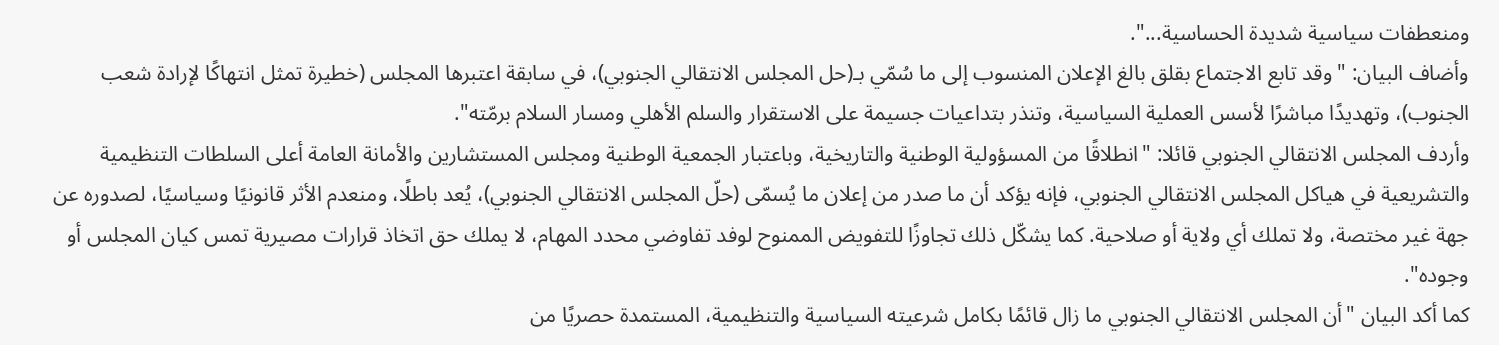ومنعطفات سياسية شديدة الحساسية...".
وأضاف البيان: "وقد تابع الاجتماع بقلق بالغ الإعلان المنسوب إلى ما سُمّي بـ(حل المجلس الانتقالي الجنوبي)، في سابقة اعتبرها المجلس (خطيرة تمثل انتهاكًا لإرادة شعب الجنوب)، وتهديدًا مباشرًا لأسس العملية السياسية، وتنذر بتداعيات جسيمة على الاستقرار والسلم الأهلي ومسار السلام برمّته".
وأردف المجلس الانتقالي الجنوبي قائلا: "انطلاقًا من المسؤولية الوطنية والتاريخية، وباعتبار الجمعية الوطنية ومجلس المستشارين والأمانة العامة أعلى السلطات التنظيمية والتشريعية في هياكل المجلس الانتقالي الجنوبي، فإنه يؤكد أن ما صدر من إعلان ما يُسمّى (حلّ المجلس الانتقالي الجنوبي)، يُعد باطلًا، ومنعدم الأثر قانونيًا وسياسيًا، لصدوره عن جهة غير مختصة، ولا تملك أي ولاية أو صلاحية. كما يشكّل ذلك تجاوزًا للتفويض الممنوح لوفد تفاوضي محدد المهام، لا يملك حق اتخاذ قرارات مصيرية تمس كيان المجلس أو وجوده".
كما أكد البيان "أن المجلس الانتقالي الجنوبي ما زال قائمًا بكامل شرعيته السياسية والتنظيمية، المستمدة حصريًا من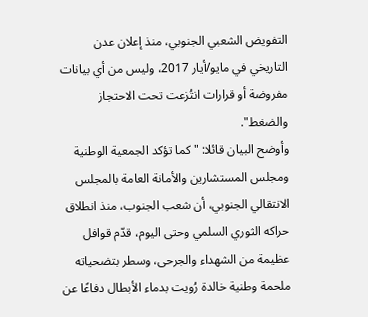التفويض الشعبي الجنوبي، منذ إعلان عدن التاريخي في مايو/أيار 2017، وليس من أي بيانات مفروضة أو قرارات انتُزعت تحت الاحتجاز والضغط".
وأوضح البيان قائلا: "كما تؤكد الجمعية الوطنية ومجلس المستشارين والأمانة العامة بالمجلس الانتقالي الجنوبي، أن شعب الجنوب، منذ انطلاق حراكه الثوري السلمي وحتى اليوم، قدّم قوافل عظيمة من الشهداء والجرحى، وسطر بتضحياته ملحمة وطنية خالدة رُويت بدماء الأبطال دفاعًا عن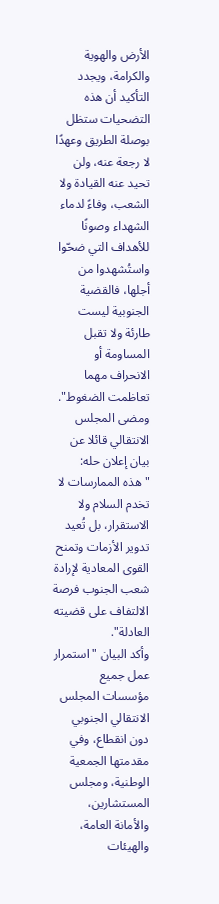الأرض والهوية والكرامة، ويجدد التأكيد أن هذه التضحيات ستظل بوصلة الطريق وعهدًا لا رجعة عنه، ولن تحيد عنه القيادة ولا الشعب، وفاءً لدماء الشهداء وصونًا للأهداف التي ضحّوا واستُشهدوا من أجلها، فالقضية الجنوبية ليست طارئة ولا تقبل المساومة أو الانحراف مهما تعاظمت الضغوط".
ومضى المجلس الانتقالي قائلا عن بيان إعلان حله: "هذه الممارسات لا تخدم السلام ولا الاستقرار، بل تُعيد تدوير الأزمات وتمنح القوى المعادية لإرادة شعب الجنوب فرصة الالتفاف على قضيته العادلة".
وأكد البيان "استمرار عمل جميع مؤسسات المجلس الانتقالي الجنوبي دون انقطاع، وفي مقدمتها الجمعية الوطنية، ومجلس المستشارين، والأمانة العامة، والهيئات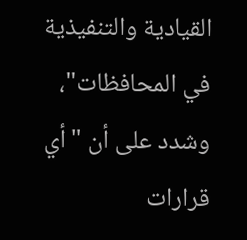القيادية والتنفيذية في المحافظات"، وشدد على أن "أي قرارات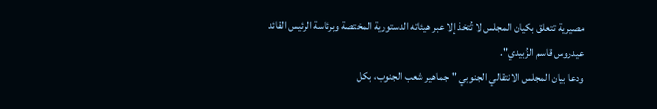مصيرية تتعلق بكيان المجلس لا تُتخذ إلا عبر هيئاته الدستورية المختصة وبرئاسة الرئيس القائد عيدروس قاسم الزُبيدي".
ودعا بيان المجلس الانتقالي الجنوبي "جماهير شعب الجنوب، بكل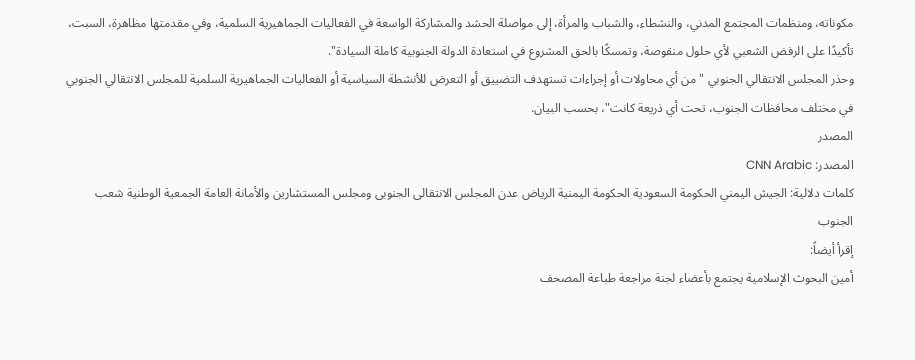مكوناته، ومنظمات المجتمع المدني، والنشطاء، والشباب والمرأة، إلى مواصلة الحشد والمشاركة الواسعة في الفعاليات الجماهيرية السلمية، وفي مقدمتها مظاهرة، السبت، تأكيدًا على الرفض الشعبي لأي حلول منقوصة، وتمسكًا بالحق المشروع في استعادة الدولة الجنوبية كاملة السيادة".
وحذر المجلس الانتقالي الجنوبي "من أي محاولات أو إجراءات تستهدف التضييق أو التعرض للأنشطة السياسية أو الفعاليات الجماهيرية السلمية للمجلس الانتقالي الجنوبي في مختلف محافظات الجنوب، تحت أي ذريعة كانت"، بحسب البيان.
المصدر
المصدر: CNN Arabic
كلمات دلالية: الجيش اليمني الحكومة السعودية الحكومة اليمنية الرياض عدن المجلس الانتقالی الجنوبی ومجلس المستشارین والأمانة العامة الجمعیة الوطنیة شعب الجنوب
إقرأ أيضاً:
أمين البحوث الإسلامية يجتمع بأعضاء لجنة مراجعة طباعة المصحف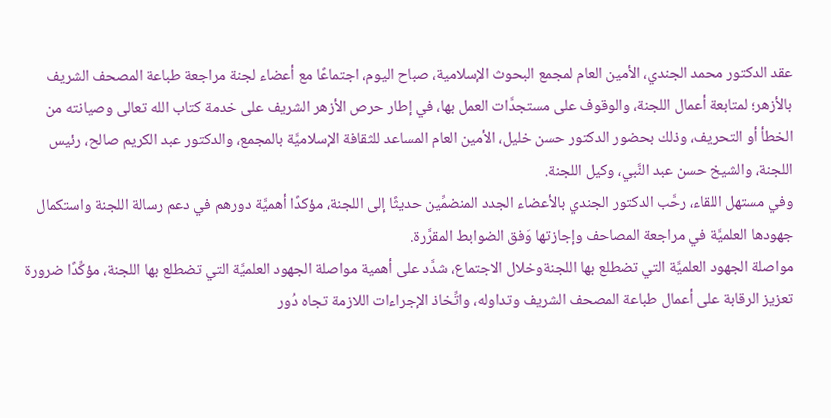عقد الدكتور محمد الجندي، الأمين العام لمجمع البحوث الإسلامية، صباح اليوم، اجتماعًا مع أعضاء لجنة مراجعة طباعة المصحف الشريف بالأزهر؛ لمتابعة أعمال اللجنة، والوقوف على مستجدَّات العمل بها، في إطار حرص الأزهر الشريف على خدمة كتاب الله تعالى وصيانته من الخطأ أو التحريف، وذلك بحضور الدكتور حسن خليل، الأمين العام المساعد للثقافة الإسلاميَّة بالمجمع، والدكتور عبد الكريم صالح، رئيس اللجنة، والشيخ حسن عبد النَّبي، وكيل اللجنة.
وفي مستهل اللقاء، رحَّب الدكتور الجندي بالأعضاء الجدد المنضمِّين حديثًا إلى اللجنة، مؤكدًا أهميَّة دورهم في دعم رسالة اللجنة واستكمال جهودها العلميَّة في مراجعة المصاحف وإجازتها وَفق الضوابط المقرَّرة.
مواصلة الجهود العلميَّة التي تضطلع بها اللجنةوخلال الاجتماع، شدَّد على أهمية مواصلة الجهود العلميَّة التي تضطلع بها اللجنة، مؤكِّدًا ضرورة تعزيز الرقابة على أعمال طباعة المصحف الشريف وتداوله، واتِّخاذ الإجراءات اللازمة تجاه دُور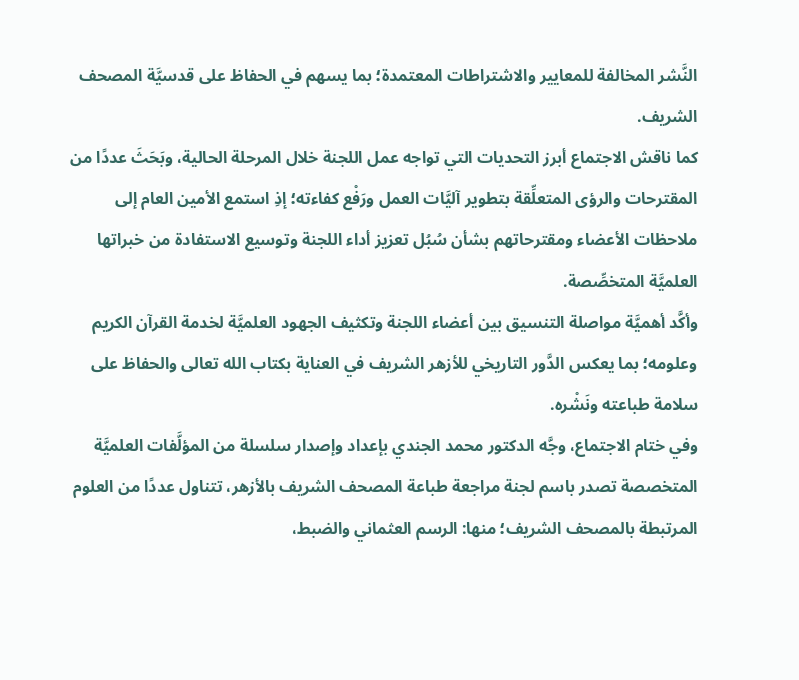النَّشر المخالفة للمعايير والاشتراطات المعتمدة؛ بما يسهم في الحفاظ على قدسيَّة المصحف الشريف.
كما ناقش الاجتماع أبرز التحديات التي تواجه عمل اللجنة خلال المرحلة الحالية، وبَحَثَ عددًا من المقترحات والرؤى المتعلِّقة بتطوير آليَّات العمل ورَفْع كفاءته؛ إذِ استمع الأمين العام إلى ملاحظات الأعضاء ومقترحاتهم بشأن سُبُل تعزيز أداء اللجنة وتوسيع الاستفادة من خبراتها العلميَّة المتخصِّصة.
وأكَّد أهميَّة مواصلة التنسيق بين أعضاء اللجنة وتكثيف الجهود العلميَّة لخدمة القرآن الكريم وعلومه؛ بما يعكس الدَّور التاريخي للأزهر الشريف في العناية بكتاب الله تعالى والحفاظ على سلامة طباعته ونَشْره.
وفي ختام الاجتماع، وجَّه الدكتور محمد الجندي بإعداد وإصدار سلسلة من المؤلَّفات العلميَّة المتخصصة تصدر باسم لجنة مراجعة طباعة المصحف الشريف بالأزهر، تتناول عددًا من العلوم المرتبطة بالمصحف الشريف؛ منها: الرسم العثماني والضبط،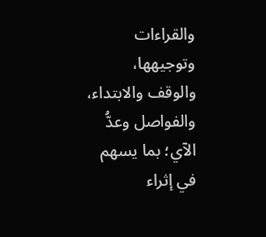والقراءات وتوجيهها، والوقف والابتداء، والفواصل وعدُّ الآي؛ بما يسهم في إثراء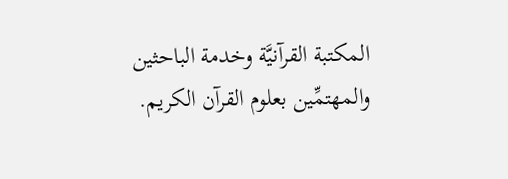المكتبة القرآنيَّة وخدمة الباحثين والمهتمِّين بعلوم القرآن الكريم.